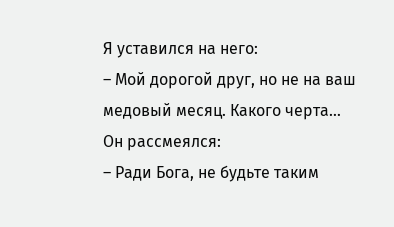Я уставился на него:
– Мой дорогой друг, но не на ваш медовый месяц. Какого черта…
Он рассмеялся:
– Ради Бога, не будьте таким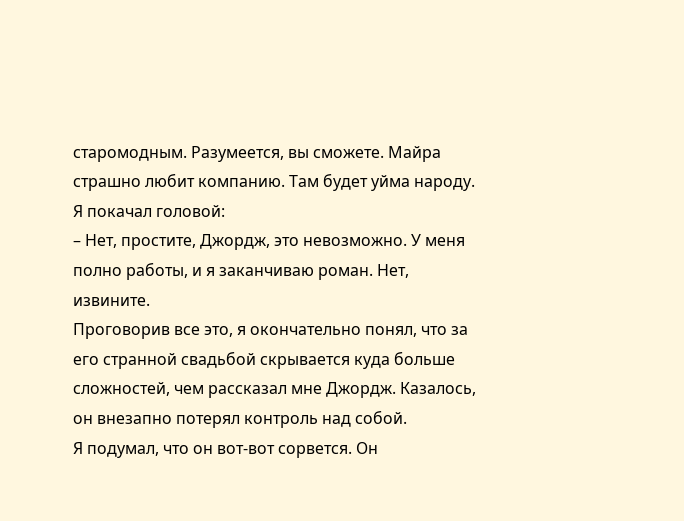старомодным. Разумеется, вы сможете. Майра страшно любит компанию. Там будет уйма народу.
Я покачал головой:
– Нет, простите, Джордж, это невозможно. У меня полно работы, и я заканчиваю роман. Нет, извините.
Проговорив все это, я окончательно понял, что за его странной свадьбой скрывается куда больше сложностей, чем рассказал мне Джордж. Казалось, он внезапно потерял контроль над собой.
Я подумал, что он вот-вот сорвется. Он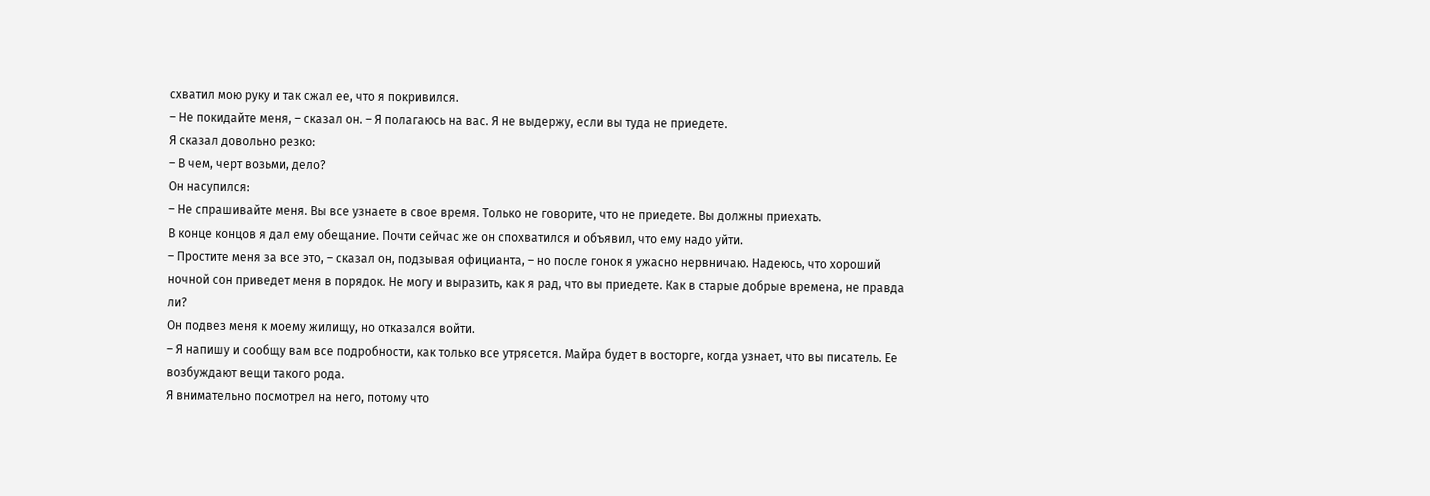схватил мою руку и так сжал ее, что я покривился.
– Не покидайте меня, – сказал он. – Я полагаюсь на вас. Я не выдержу, если вы туда не приедете.
Я сказал довольно резко:
– В чем, черт возьми, дело?
Он насупился:
– Не спрашивайте меня. Вы все узнаете в свое время. Только не говорите, что не приедете. Вы должны приехать.
В конце концов я дал ему обещание. Почти сейчас же он спохватился и объявил, что ему надо уйти.
– Простите меня за все это, – сказал он, подзывая официанта, – но после гонок я ужасно нервничаю. Надеюсь, что хороший ночной сон приведет меня в порядок. Не могу и выразить, как я рад, что вы приедете. Как в старые добрые времена, не правда ли?
Он подвез меня к моему жилищу, но отказался войти.
– Я напишу и сообщу вам все подробности, как только все утрясется. Майра будет в восторге, когда узнает, что вы писатель. Ее возбуждают вещи такого рода.
Я внимательно посмотрел на него, потому что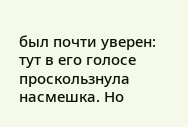был почти уверен: тут в его голосе проскользнула насмешка. Но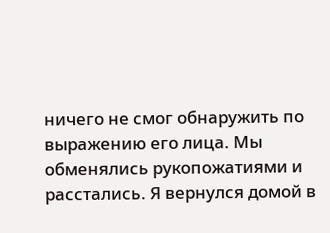ничего не смог обнаружить по выражению его лица. Мы обменялись рукопожатиями и расстались. Я вернулся домой в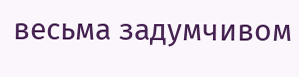весьма задумчивом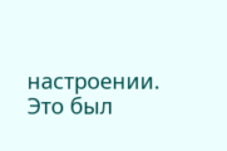настроении. Это был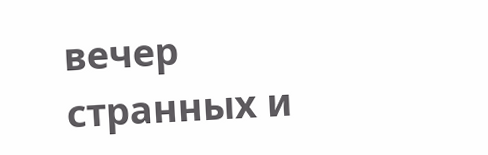вечер странных и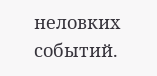неловких событий.